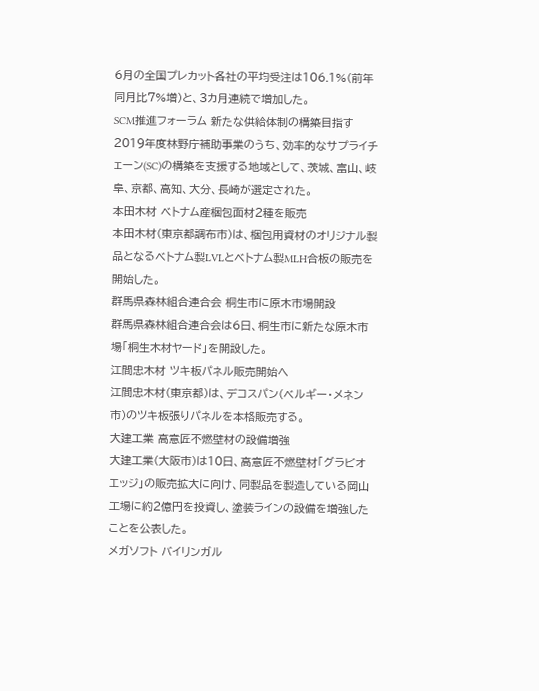6月の全国プレカット各社の平均受注は106.1%(前年同月比7%増)と、3カ月連続で増加した。
SCM推進フォーラム 新たな供給体制の構築目指す
2019年度林野庁補助事業のうち、効率的なサプライチェーン(SC)の構築を支援する地域として、茨城、富山、岐阜、京都、高知、大分、長崎が選定された。
本田木材 ベトナム産梱包面材2種を販売
本田木材(東京都調布市)は、梱包用資材のオリジナル製品となるベトナム製LVLとベトナム製MLH合板の販売を開始した。
群馬県森林組合連合会 桐生市に原木市場開設
群馬県森林組合連合会は6日、桐生市に新たな原木市場「桐生木材ヤード」を開設した。
江間忠木材 ツキ板パネル販売開始へ
江間忠木材(東京都)は、デコスパン(ベルギー・メネン市)のツキ板張りパネルを本格販売する。
大建工業 高意匠不燃壁材の設備増強
大建工業(大阪市)は10日、高意匠不燃壁材「グラビオエッジ」の販売拡大に向け、同製品を製造している岡山工場に約2億円を投資し、塗装ラインの設備を増強したことを公表した。
メガソフト バイリンガル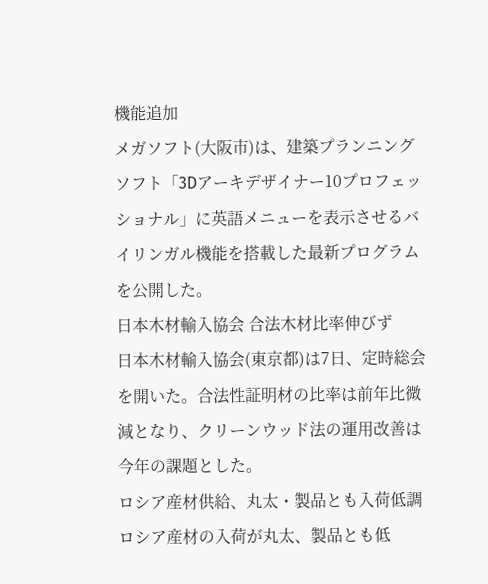機能追加
メガソフト(大阪市)は、建築プランニングソフト「3Dアーキデザイナー10プロフェッショナル」に英語メニューを表示させるバイリンガル機能を搭載した最新プログラムを公開した。
日本木材輸入協会 合法木材比率伸びず
日本木材輸入協会(東京都)は7日、定時総会を開いた。合法性証明材の比率は前年比微減となり、クリーンウッド法の運用改善は今年の課題とした。
ロシア産材供給、丸太・製品とも入荷低調
ロシア産材の入荷が丸太、製品とも低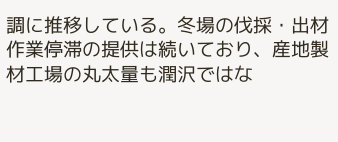調に推移している。冬場の伐採・出材作業停滞の提供は続いており、産地製材工場の丸太量も潤沢ではな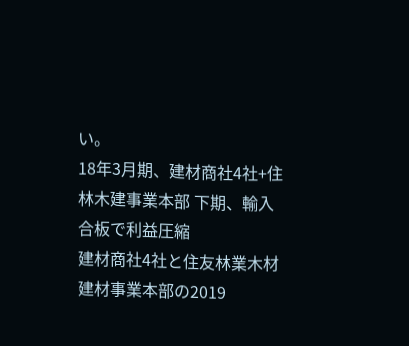い。
18年3月期、建材商社4社+住林木建事業本部 下期、輸入合板で利益圧縮
建材商社4社と住友林業木材建材事業本部の2019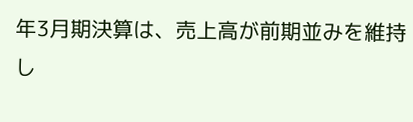年3月期決算は、売上高が前期並みを維持し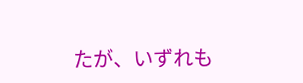たが、いずれも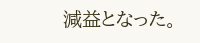減益となった。